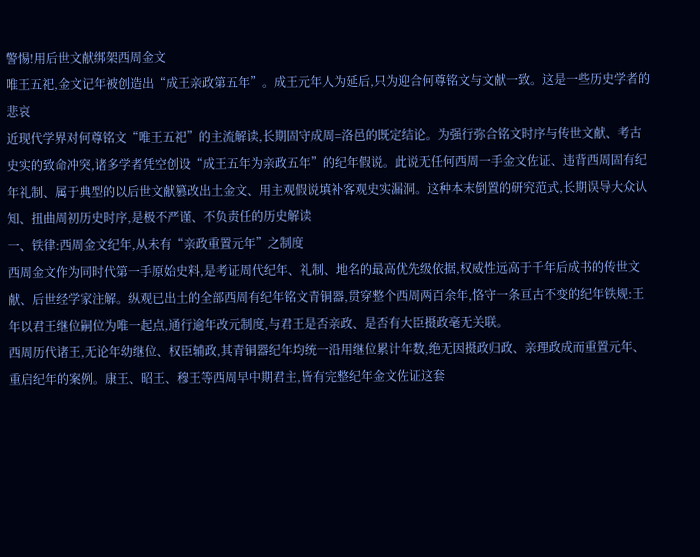警惕!用后世文献绑架西周金文
唯王五祀,金文记年被创造出“成王亲政第五年”。成王元年人为延后,只为迎合何尊铭文与文献一致。这是一些历史学者的悲哀
近现代学界对何尊铭文“唯王五祀”的主流解读,长期固守成周=洛邑的既定结论。为强行弥合铭文时序与传世文献、考古史实的致命冲突,诸多学者凭空创设“成王五年为亲政五年”的纪年假说。此说无任何西周一手金文佐证、违背西周固有纪年礼制、属于典型的以后世文献篡改出土金文、用主观假说填补客观史实漏洞。这种本末倒置的研究范式,长期误导大众认知、扭曲周初历史时序,是极不严谨、不负责任的历史解读
一、铁律:西周金文纪年,从未有“亲政重置元年”之制度
西周金文作为同时代第一手原始史料,是考证周代纪年、礼制、地名的最高优先级依据,权威性远高于千年后成书的传世文献、后世经学家注解。纵观已出土的全部西周有纪年铭文青铜器,贯穿整个西周两百余年,恪守一条亘古不变的纪年铁规:王年以君王继位嗣位为唯一起点,通行逾年改元制度,与君王是否亲政、是否有大臣摄政毫无关联。
西周历代诸王,无论年幼继位、权臣辅政,其青铜器纪年均统一沿用继位累计年数,绝无因摄政归政、亲理政成而重置元年、重启纪年的案例。康王、昭王、穆王等西周早中期君主,皆有完整纪年金文佐证这套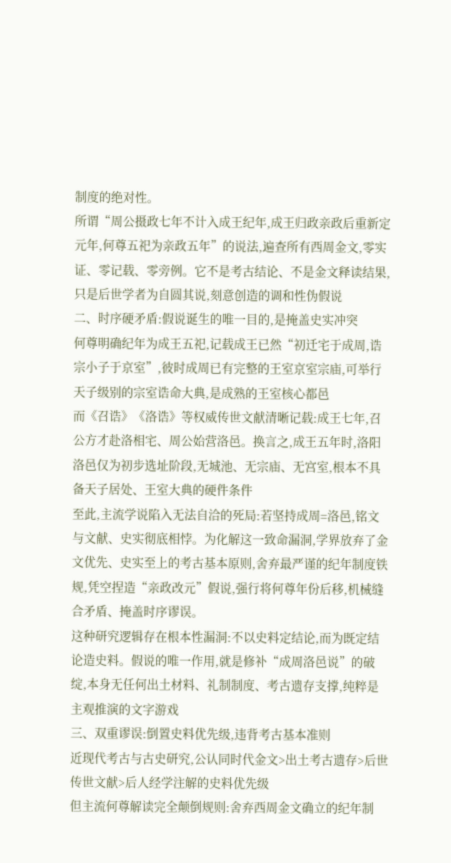制度的绝对性。
所谓“周公摄政七年不计入成王纪年,成王归政亲政后重新定元年,何尊五祀为亲政五年”的说法,遍查所有西周金文,零实证、零记载、零旁例。它不是考古结论、不是金文释读结果,只是后世学者为自圆其说,刻意创造的调和性伪假说
二、时序硬矛盾:假说诞生的唯一目的,是掩盖史实冲突
何尊明确纪年为成王五祀,记载成王已然“初迁宅于成周,诰宗小子于京室”,彼时成周已有完整的王室京室宗庙,可举行天子级别的宗室诰命大典,是成熟的王室核心都邑
而《召诰》《洛诰》等权威传世文献清晰记载:成王七年,召公方才赴洛相宅、周公始营洛邑。换言之,成王五年时,洛阳洛邑仅为初步选址阶段,无城池、无宗庙、无宫室,根本不具备天子居处、王室大典的硬件条件
至此,主流学说陷入无法自洽的死局:若坚持成周=洛邑,铭文与文献、史实彻底相悖。为化解这一致命漏洞,学界放弃了金文优先、史实至上的考古基本原则,舍弃最严谨的纪年制度铁规,凭空捏造“亲政改元”假说,强行将何尊年份后移,机械缝合矛盾、掩盖时序谬误。
这种研究逻辑存在根本性漏洞:不以史料定结论,而为既定结论造史料。假说的唯一作用,就是修补“成周洛邑说”的破绽,本身无任何出土材料、礼制制度、考古遗存支撑,纯粹是主观推演的文字游戏
三、双重谬误:倒置史料优先级,违背考古基本准则
近现代考古与古史研究,公认同时代金文>出土考古遗存>后世传世文献>后人经学注解的史料优先级
但主流何尊解读完全颠倒规则:舍弃西周金文确立的纪年制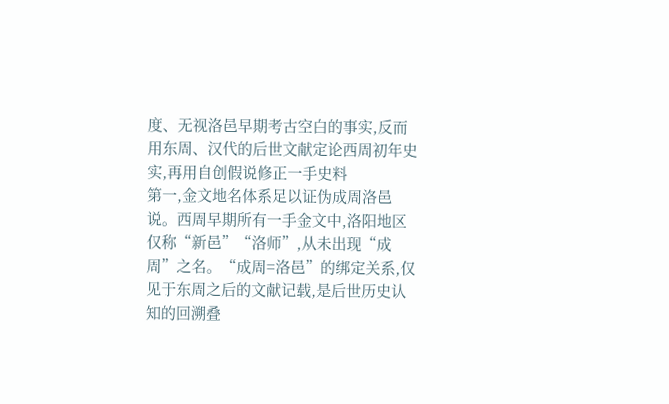度、无视洛邑早期考古空白的事实,反而用东周、汉代的后世文献定论西周初年史实,再用自创假说修正一手史料
第一,金文地名体系足以证伪成周洛邑说。西周早期所有一手金文中,洛阳地区仅称“新邑”“洛师”,从未出现“成周”之名。“成周=洛邑”的绑定关系,仅见于东周之后的文献记载,是后世历史认知的回溯叠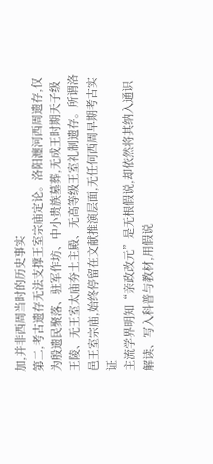加,并非西周当时的历史事实
第二,考古遗存无法支撑王室宗庙定论。洛阳瀍河西周遗存,仅为殷遗民聚落、驻军作坊、中小贵族墓葬,无成王时期天子级王陵、无王室太庙夯土主殿、无高等级王室礼制遗存。所谓洛邑王室宗庙,始终停留在文献推演层面,无任何西周早期考古实证
主流学界明知“亲政改元”是无根假说,却依然将其纳入通识解读、写入科普与教材,用假说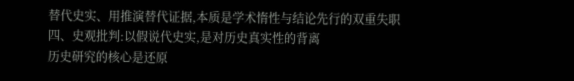替代史实、用推演替代证据,本质是学术惰性与结论先行的双重失职
四、史观批判:以假说代史实,是对历史真实性的背离
历史研究的核心是还原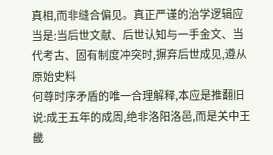真相,而非缝合偏见。真正严谨的治学逻辑应当是:当后世文献、后世认知与一手金文、当代考古、固有制度冲突时,摒弃后世成见,遵从原始史料
何尊时序矛盾的唯一合理解释,本应是推翻旧说:成王五年的成周,绝非洛阳洛邑,而是关中王畿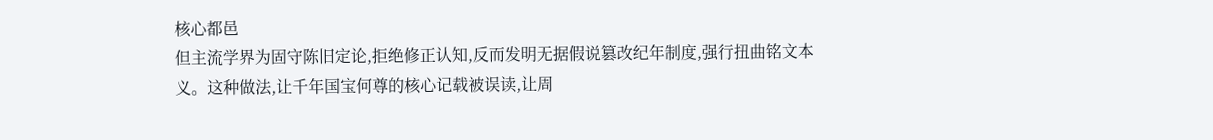核心都邑
但主流学界为固守陈旧定论,拒绝修正认知,反而发明无据假说篡改纪年制度,强行扭曲铭文本义。这种做法,让千年国宝何尊的核心记载被误读,让周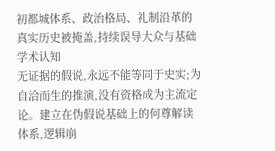初都城体系、政治格局、礼制沿革的真实历史被掩盖,持续误导大众与基础学术认知
无证据的假说,永远不能等同于史实;为自洽而生的推演,没有资格成为主流定论。建立在伪假说基础上的何尊解读体系,逻辑崩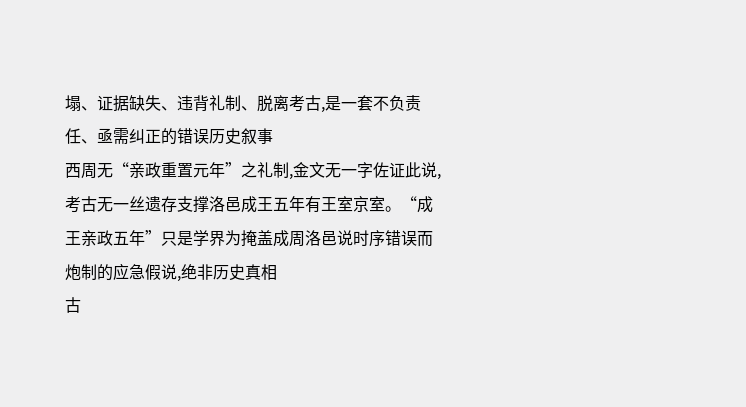塌、证据缺失、违背礼制、脱离考古,是一套不负责任、亟需纠正的错误历史叙事
西周无“亲政重置元年”之礼制,金文无一字佐证此说,考古无一丝遗存支撑洛邑成王五年有王室京室。“成王亲政五年”只是学界为掩盖成周洛邑说时序错误而炮制的应急假说,绝非历史真相
古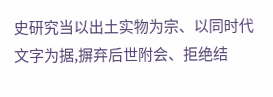史研究当以出土实物为宗、以同时代文字为据,摒弃后世附会、拒绝结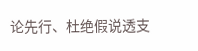论先行、杜绝假说透支